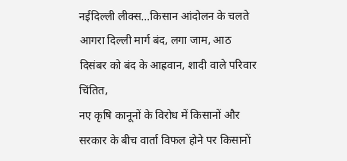नईदिल्ली लीक्स…किसान आंदोलन के चलते आगरा दिल्ली मार्ग बंद, लगा जाम, आठ दिसंबर को बंद के आह्रवान, शादी वाले परिवार चिंतित,
नए कृषि कानूनों के विरोध में किसानों और सरकार के बीच वार्ता विफल होने पर किसानों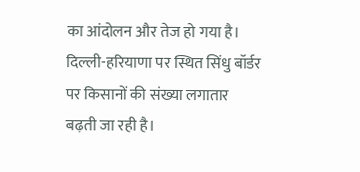का आंदोलन और तेज हो गया है। दिल्ली-हरियाणा पर स्थित सिंधु बॉर्डर पर किसानों की संख्या लगातार बढ़ती जा रही है।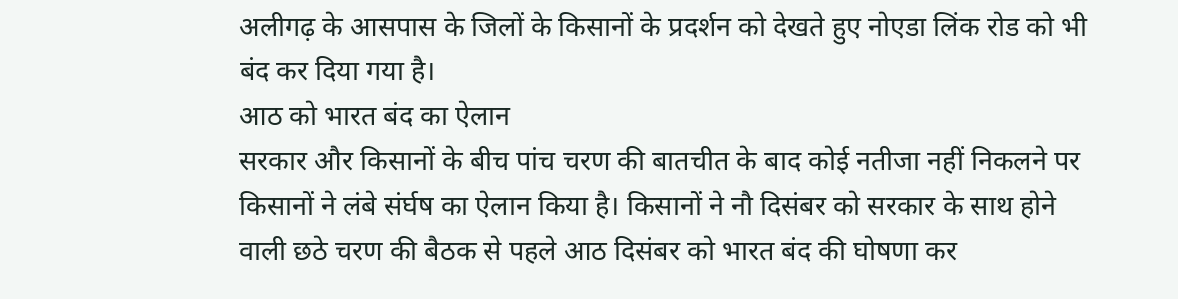अलीगढ़ के आसपास के जिलों के किसानों के प्रदर्शन को देखते हुए नोएडा लिंक रोड को भी बंद कर दिया गया है।
आठ को भारत बंद का ऐलान
सरकार और किसानों के बीच पांच चरण की बातचीत के बाद कोई नतीजा नहीं निकलने पर किसानों ने लंबे संर्घष का ऐलान किया है। किसानों ने नौ दिसंबर को सरकार के साथ होने वाली छठे चरण की बैठक से पहले आठ दिसंबर को भारत बंद की घोषणा कर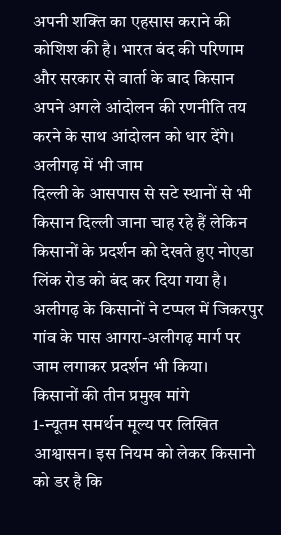अपनी शक्ति का एहसास कराने की कोशिश की है। भारत बंद की परिणाम और सरकार से वार्ता के बाद किसान अपने अगले आंदोलन की रणनीति तय करने के साथ आंदोलन को धार देंगे।
अलीगढ़ में भी जाम
दिल्ली के आसपास से सटे स्थानों से भी किसान दिल्ली जाना चाह रहे हैं लेकिन किसानों के प्रदर्शन को देखते हुए नोएडा लिंक रोड को बंद कर दिया गया है। अलीगढ़ के किसानों ने टप्पल में जिकरपुर गांव के पास आगरा-अलीगढ़ मार्ग पर जाम लगाकर प्रदर्शन भी किया।
किसानों की तीन प्रमुख मांगे
1-न्यूतम समर्थन मूल्य पर लिखित आश्वासन। इस नियम को लेकर किसानो को डर है कि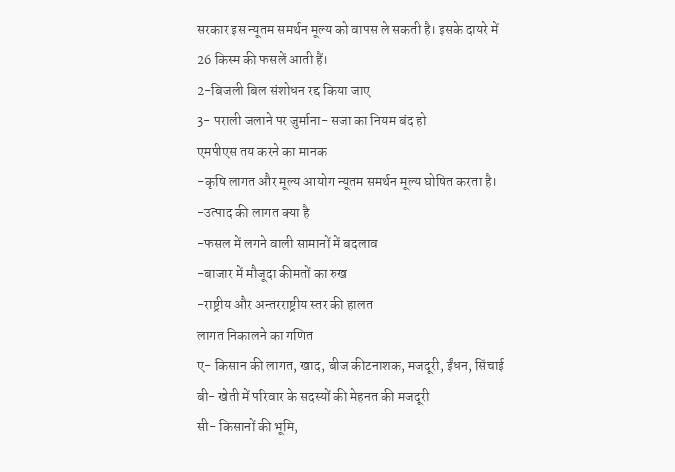सरकार इस न्यूतम समर्थन मूल्य को वापस ले सकती है। इसके दायरे में 26 किस्म की फसलें आती हैं।
2-बिजली बिल संशोधन रद्द किया जाए
3- पराली जलाने पर जुर्माना- सजा का नियम बंद हो
एमपीएस तय करने का मानक
-कृषि लागत और मूल्य आयोग न्यूतम समर्थन मूल्य घोषित करता है।
-उत्पाद की लागत क्या है
-फसल में लगने वाली सामानों में बदलाव
-बाजार में मौजूदा कीमतों का रुख
-राष्ट्रीय और अन्तरराष्ट्रीय स्तर की हालत
लागत निकालने का गणित
ए- किसान की लागत, खाद, बीज कीटनाशक, मजदूरी, ईंधन, सिंचाई
बी- खेती में परिवार के सदस्यों की मेहनत की मजदूरी
सी- किसानों की भूमि,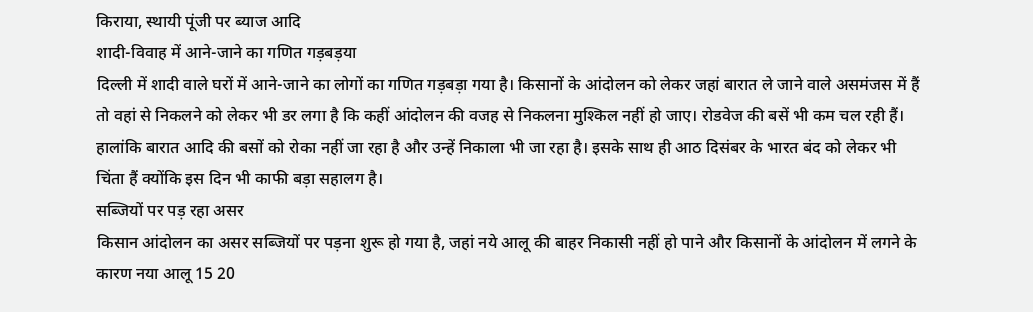किराया, स्थायी पूंजी पर ब्याज आदि
शादी-विवाह में आने-जाने का गणित गड़बड़या
दिल्ली में शादी वाले घरों में आने-जाने का लोगों का गणित गड़बड़ा गया है। किसानों के आंदोलन को लेकर जहां बारात ले जाने वाले असमंजस में हैं तो वहां से निकलने को लेकर भी डर लगा है कि कहीं आंदोलन की वजह से निकलना मुश्किल नहीं हो जाए। रोडवेज की बसें भी कम चल रही हैं। हालांकि बारात आदि की बसों को रोका नहीं जा रहा है और उन्हें निकाला भी जा रहा है। इसके साथ ही आठ दिसंबर के भारत बंद को लेकर भी चिंता हैं क्योंकि इस दिन भी काफी बड़ा सहालग है।
सब्जियों पर पड़ रहा असर
किसान आंदोलन का असर सब्जियों पर पड़ना शुरू हो गया है, जहां नये आलू की बाहर निकासी नहीं हो पाने और किसानों के आंदोलन में लगने के कारण नया आलू 15 20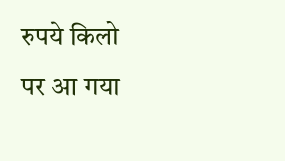रुपये किलो पर आ गया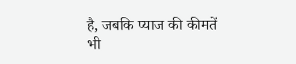है, जबकि प्याज की कीमतें भी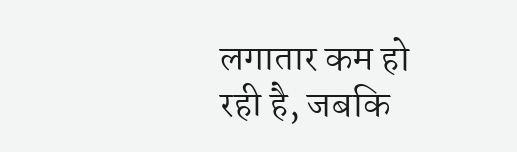लगातार कम हो रही है, जबकि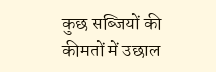कुछ सब्जियों की कीमतों में उछाल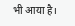भी आया है।